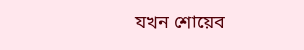যখন শোয়েব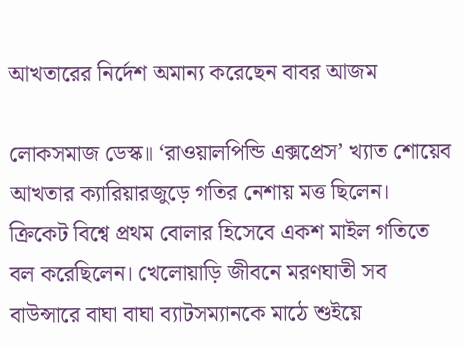আখতারের নির্দেশ অমান্য করেছেন বাবর আজম

লোকসমাজ ডেস্ক॥ ‘রাওয়ালপিন্ডি এক্সপ্রেস’ খ্যাত শোয়েব আখতার ক্যারিয়ারজুড়ে গতির নেশায় মত্ত ছিলেন। ক্রিকেট বিশ্বে প্রথম বোলার হিসেবে একশ মাইল গতিতে বল করেছিলেন। খেলোয়াড়ি জীবনে মরণঘাতী সব বাউন্সারে বাঘা বাঘা ব্যাটসম্যানকে মাঠে শুইয়ে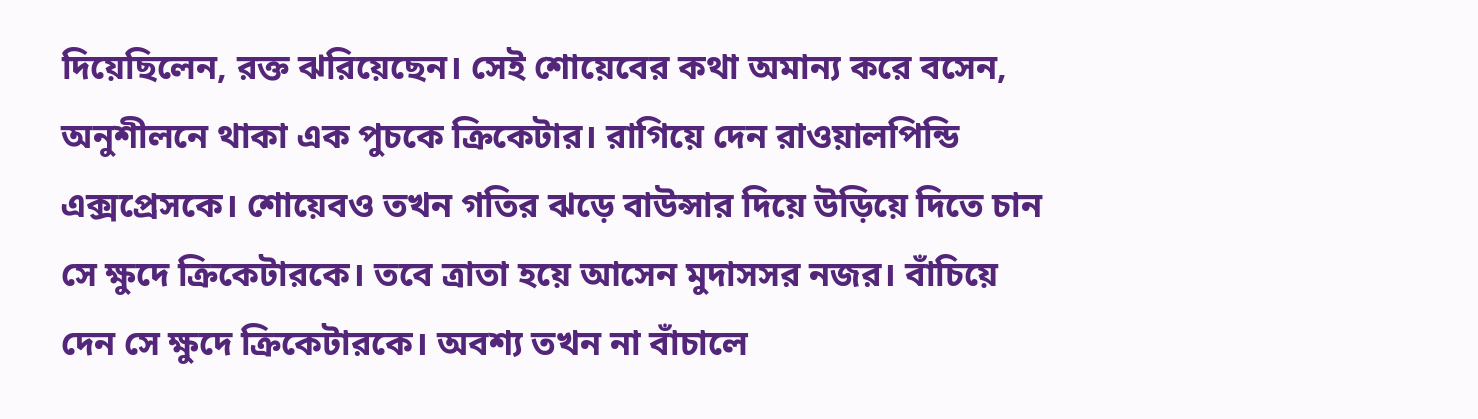দিয়েছিলেন, রক্ত ঝরিয়েছেন। সেই শোয়েবের কথা অমান্য করে বসেন, অনুশীলনে থাকা এক পুচকে ক্রিকেটার। রাগিয়ে দেন রাওয়ালপিন্ডি এক্সপ্রেসকে। শোয়েবও তখন গতির ঝড়ে বাউন্সার দিয়ে উড়িয়ে দিতে চান সে ক্ষুদে ক্রিকেটারকে। তবে ত্রাতা হয়ে আসেন মুদাসসর নজর। বাঁচিয়ে দেন সে ক্ষুদে ক্রিকেটারকে। অবশ্য তখন না বাঁচালে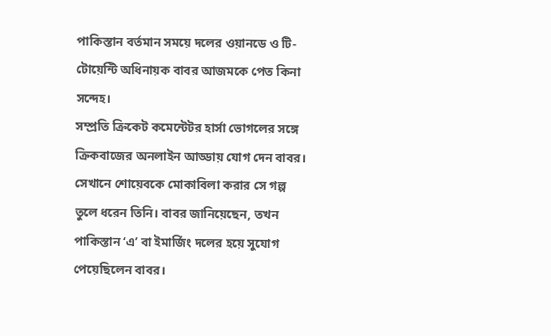পাকিস্তান বর্তমান সময়ে দলের ওয়ানডে ও টি-টোয়েন্টি অধিনায়ক বাবর আজমকে পেত কিনা সন্দেহ।
সম্প্রতি ক্রিকেট কমেন্টেটর হার্সা ভোগলের সঙ্গে ক্রিকবাজের অনলাইন আড্ডায় যোগ দেন বাবর। সেখানে শোয়েবকে মোকাবিলা করার সে গল্প তুলে ধরেন তিনি। বাবর জানিয়েছেন, তখন পাকিস্তান ‘এ’ বা ইমার্জিং দলের হয়ে সুযোগ পেয়েছিলেন বাবর।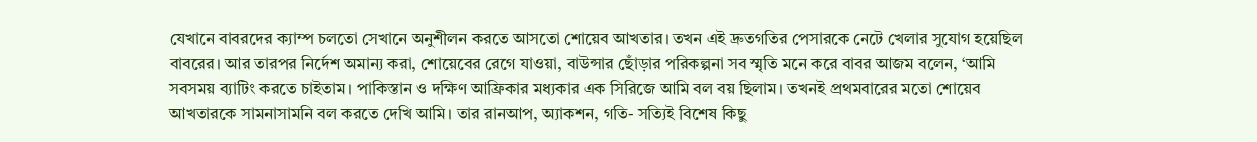যেখানে বাবরদের ক্যাম্প চলতো সেখানে অনুশীলন করতে আসতো শোয়েব আখতার। তখন এই দ্রুতগতির পেসারকে নেটে খেলার সুযোগ হয়েছিল বাবরের। আর তারপর নির্দেশ অমান্য করা, শোয়েবের রেগে যাওয়া, বাউন্সার ছোঁড়ার পরিকল্পনা সব স্মৃতি মনে করে বাবর আজম বলেন, ‘আমি সবসময় ব্যাটিং করতে চাইতাম। পাকিস্তান ও দক্ষিণ আফ্রিকার মধ্যকার এক সিরিজে আমি বল বয় ছিলাম। তখনই প্রথমবারের মতো শোয়েব আখতারকে সামনাসামনি বল করতে দেখি আমি। তার রানআপ, অ্যাকশন, গতি- সত্যিই বিশেষ কিছু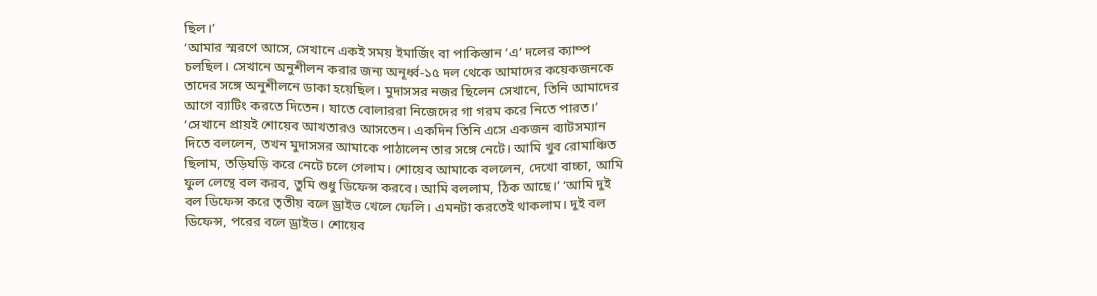ছিল।’
‘আমার স্মরণে আসে, সেখানে একই সময় ইমার্জিং বা পাকিস্তান ‘এ’ দলের ক্যাম্প চলছিল। সেখানে অনুশীলন করার জন্য অনূর্ধ্ব-১৫ দল থেকে আমাদের কয়েকজনকে তাদের সঙ্গে অনুশীলনে ডাকা হয়েছিল। মুদাসসর নজর ছিলেন সেখানে, তিনি আমাদের আগে ব্যাটিং করতে দিতেন। যাতে বোলাররা নিজেদের গা গরম করে নিতে পারত।’ ‘সেখানে প্রায়ই শোয়েব আখতারও আসতেন। একদিন তিনি এসে একজন ব্যাটসম্যান দিতে বললেন, তখন মুদাসসর আমাকে পাঠালেন তার সঙ্গে নেটে। আমি খুব রোমাঞ্চিত ছিলাম, তড়িঘড়ি করে নেটে চলে গেলাম। শোয়েব আমাকে বললেন, দেখো বাচ্চা, আমি ফুল লেন্থে বল করব, তুমি শুধু ডিফেন্স করবে। আমি বললাম, ঠিক আছে।’ ‘আমি দুই বল ডিফেন্স করে তৃতীয় বলে ড্রাইভ খেলে ফেলি। এমনটা করতেই থাকলাম। দুই বল ডিফেন্স, পরের বলে ড্রাইভ। শোয়েব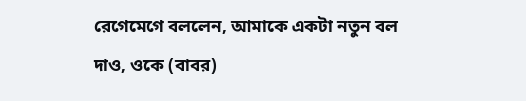রেগেমেগে বললেন, আমাকে একটা নতুন বল দাও, ওকে (বাবর)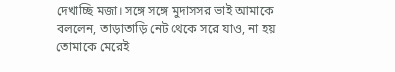দেখাচ্ছি মজা। সঙ্গে সঙ্গে মুদাসসর ভাই আমাকে বললেন, তাড়াতাড়ি নেট থেকে সরে যাও, না হয় তোমাকে মেরেই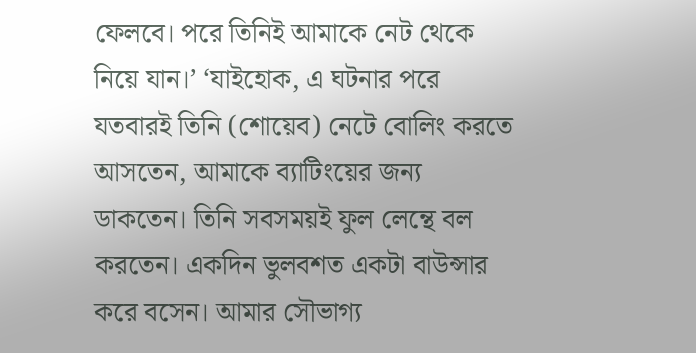ফেলবে। পরে তিনিই আমাকে নেট থেকে নিয়ে যান।’ ‘যাইহোক, এ ঘটনার পরে যতবারই তিনি (শোয়েব) নেটে বোলিং করতে আসতেন, আমাকে ব্যাটিংয়ের জন্য ডাকতেন। তিনি সবসময়ই ফুল লেন্থে বল করতেন। একদিন ভুলবশত একটা বাউন্সার করে বসেন। আমার সৌভাগ্য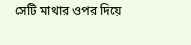সেটি মাথার ওপর দিয়ে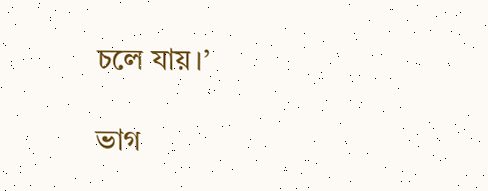চলে যায়।’

ভাগ